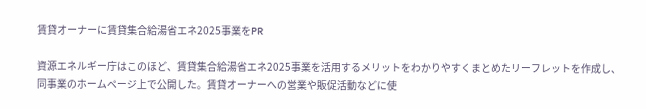賃貸オーナーに賃貸集合給湯省エネ2025事業をPR

資源エネルギー庁はこのほど、賃貸集合給湯省エネ2025事業を活用するメリットをわかりやすくまとめたリーフレットを作成し、同事業のホームページ上で公開した。賃貸オーナーへの営業や販促活動などに使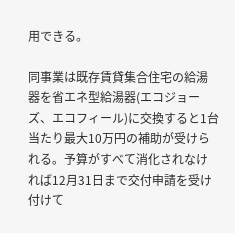用できる。

同事業は既存賃貸集合住宅の給湯器を省エネ型給湯器(エコジョーズ、エコフィール)に交換すると1台当たり最大10万円の補助が受けられる。予算がすべて消化されなければ12月31日まで交付申請を受け付けて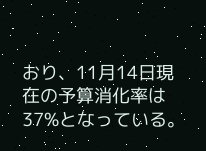おり、11月14日現在の予算消化率は37%となっている。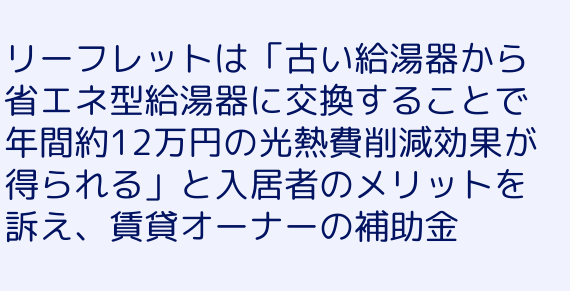リーフレットは「古い給湯器から省エネ型給湯器に交換することで年間約12万円の光熱費削減効果が得られる」と入居者のメリットを訴え、賃貸オーナーの補助金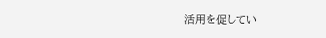活用を促してい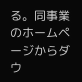る。同事業のホームページからダウ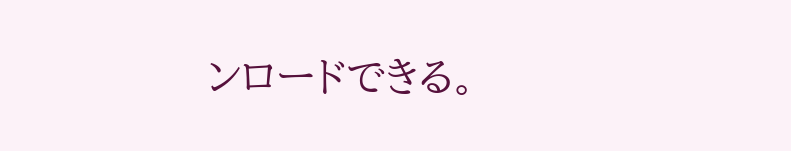ンロードできる。